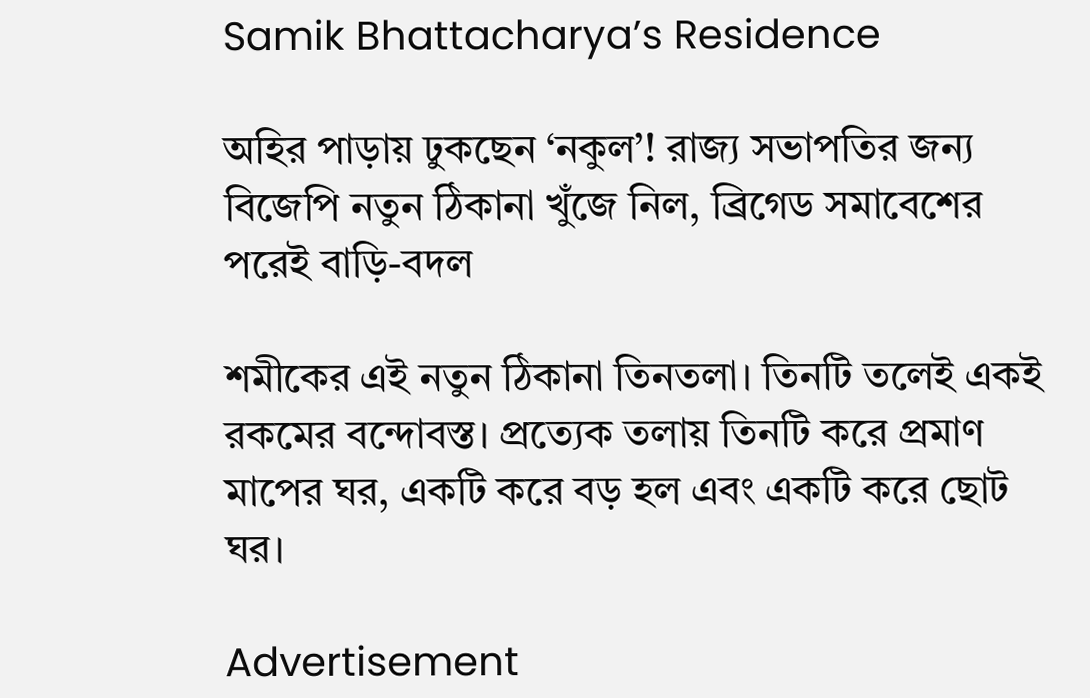Samik Bhattacharya’s Residence

অহির পাড়ায় ঢুকছেন ‘নকুল’! রাজ্য সভাপতির জন্য বিজেপি নতুন ঠিকানা খুঁজে নিল, ব্রিগেড সমাবেশের পরেই বাড়ি-বদল

শমীকের এই নতুন ঠিকানা তিনতলা। তিনটি তলেই একই রকমের বন্দোবস্ত। প্রত্যেক তলায় তিনটি করে প্রমাণ মাপের ঘর, একটি করে বড় হল এবং একটি করে ছোট ঘর।

Advertisement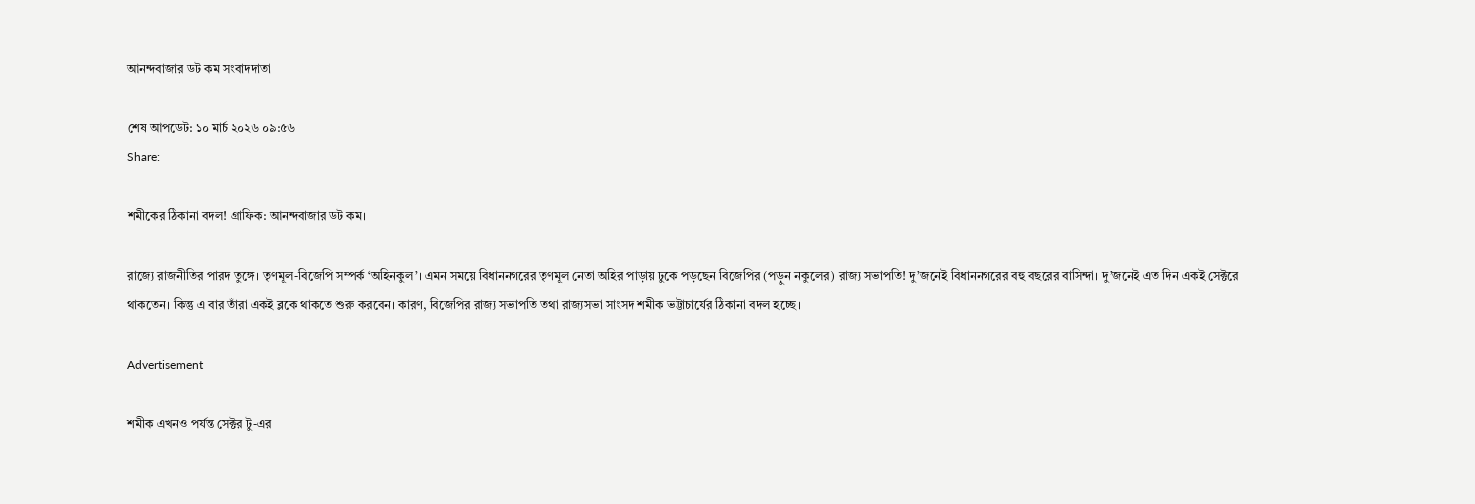আনন্দবাজার ডট কম সংবাদদাতা

শেষ আপডেট: ১০ মার্চ ২০২৬ ০৯:৫৬
Share:

শমীকের ঠিকানা বদল! গ্রাফিক: আনন্দবাজার ডট কম।

রাজ্যে রাজনীতির পারদ তুঙ্গে। তৃণমূল-বিজেপি সম্পর্ক ‘অহিনকুল’। এমন সময়ে বিধাননগরের তৃণমূল নেতা অহির পাড়ায় ঢুকে পড়ছেন বিজেপির (পড়ুন নকুলের) রাজ্য সভাপতি! দু’জনেই বিধাননগরের বহু বছরের বাসিন্দা। দু’জনেই এত দিন একই সেক্টরে থাকতেন। কিন্তু এ বার তাঁরা একই ব্লকে থাকতে শুরু করবেন। কারণ, বিজেপির রাজ্য সভাপতি তথা রাজ্যসভা সাংসদ শমীক ভট্টাচার্যের ঠিকানা বদল হচ্ছে।

Advertisement

শমীক এখনও পর্যন্ত সেক্টর টু-এর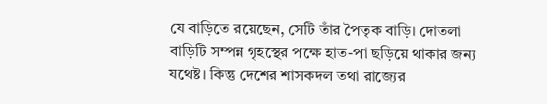যে বাড়িতে রয়েছেন, সেটি তাঁর পৈতৃক বাড়ি। দোতলা বাড়িটি সম্পন্ন গৃহস্থের পক্ষে হাত-পা ছড়িয়ে থাকার জন্য যথেষ্ট। কিন্তু দেশের শাসকদল তথা রাজ্যের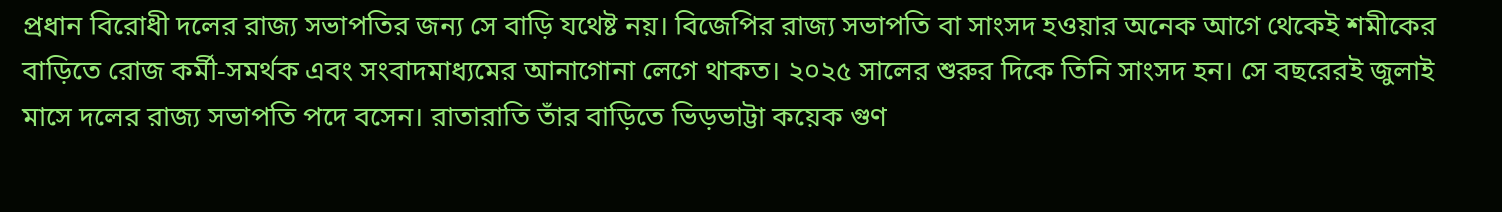প্রধান বিরোধী দলের রাজ্য সভাপতির জন্য সে বাড়ি যথেষ্ট নয়। বিজেপির রাজ্য সভাপতি বা সাংসদ হওয়ার অনেক আগে থেকেই শমীকের বাড়িতে রোজ কর্মী-সমর্থক এবং সংবাদমাধ্যমের আনাগোনা লেগে থাকত। ২০২৫ সালের শুরুর দিকে তিনি সাংসদ হন। সে বছরেরই জুলাই মাসে দলের রাজ্য সভাপতি পদে বসেন। রাতারাতি তাঁর বাড়িতে ভিড়ভাট্টা কয়েক গুণ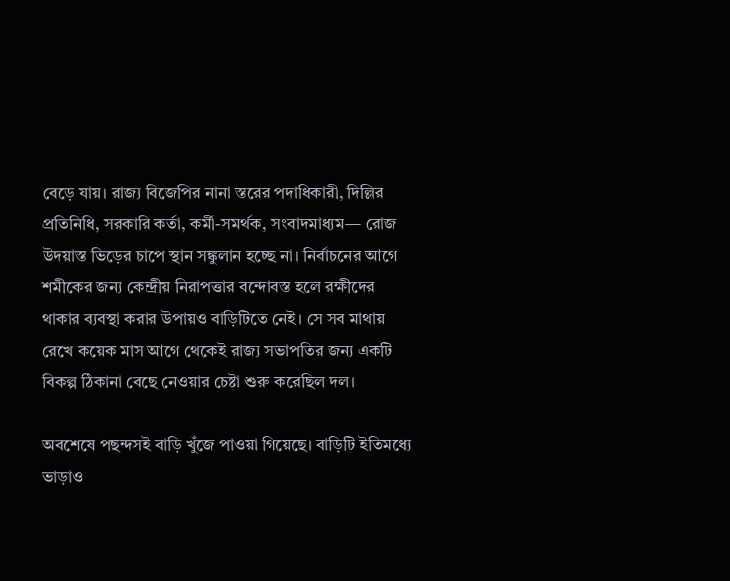বেড়ে যায়। রাজ্য বিজেপির নানা স্তরের পদাধিকারী, দিল্লির প্রতিনিধি, সরকারি কর্তা, কর্মী-সমর্থক, সংবাদমাধ্যম— রোজ উদয়াস্ত ভিড়ের চাপে স্থান সঙ্কুলান হচ্ছে না। নির্বাচনের আগে শমীকের জন্য কেন্দ্রীয় নিরাপত্তার বন্দোবস্ত হলে রক্ষীদের থাকার ব্যবস্থা করার উপায়ও বাড়িটিতে নেই। সে সব মাথায় রেখে কয়েক মাস আগে থেকেই রাজ্য সভাপতির জন্য একটি বিকল্প ঠিকানা বেছে নেওয়ার চেষ্টা শুরু করেছিল দল।

অবশেষে পছন্দসই বাড়ি খুঁজে পাওয়া গিয়েছে। বাড়িটি ইতিমধ্যে ভাড়াও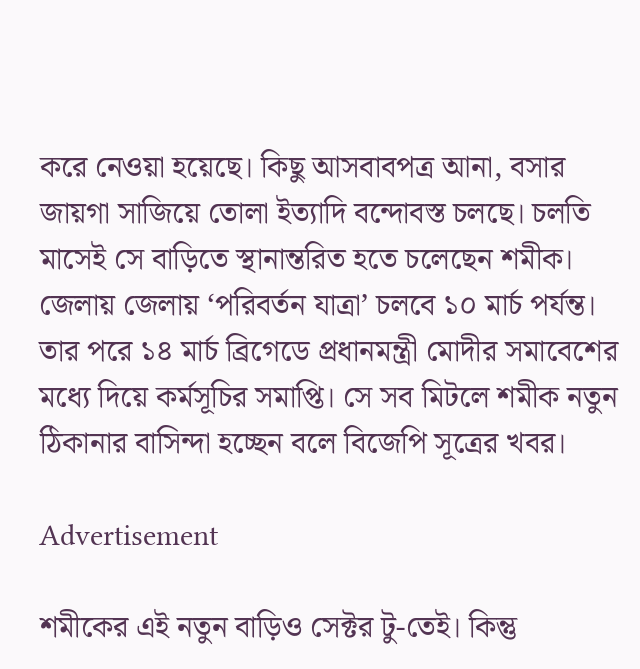করে নেওয়া হয়েছে। কিছু আসবাবপত্র আনা, বসার জায়গা সাজিয়ে তোলা ইত্যাদি বন্দোবস্ত চলছে। চলতি মাসেই সে বাড়িতে স্থানান্তরিত হতে চলেছেন শমীক। জেলায় জেলায় ‘পরিবর্তন যাত্রা’ চলবে ১০ মার্চ পর্যন্ত। তার পরে ১৪ মার্চ ব্রিগেডে প্রধানমন্ত্রী মোদীর সমাবেশের মধ্যে দিয়ে কর্মসূচির সমাপ্তি। সে সব মিটলে শমীক নতুন ঠিকানার বাসিন্দা হচ্ছেন বলে বিজেপি সূত্রের খবর।

Advertisement

শমীকের এই নতুন বাড়িও সেক্টর টু-তেই। কিন্তু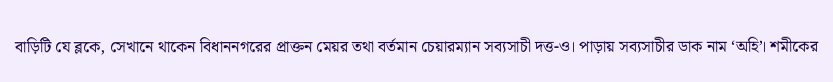বাড়িটি যে ব্লকে, সেখানে থাকেন বিধাননগরের প্রাক্তন মেয়র তথা বর্তমান চেয়ারম্যান সব্যসাচী দত্ত-ও। পাড়ায় সব্যসাচীর ডাক নাম ‘অহি’। শমীকের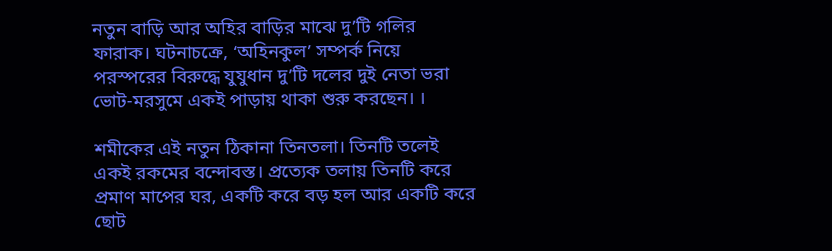নতুন বাড়ি আর অহির বাড়ির মাঝে দু’টি গলির ফারাক। ঘটনাচক্রে, ‘অহিনকুল’ সম্পর্ক নিয়ে পরস্পরের বিরুদ্ধে যুযুধান দু’টি দলের দুই নেতা ভরা ভোট-মরসুমে একই পাড়ায় থাকা শুরু করছেন। ।

শমীকের এই নতুন ঠিকানা তিনতলা। তিনটি তলেই একই রকমের বন্দোবস্ত। প্রত্যেক তলায় তিনটি করে প্রমাণ মাপের ঘর, একটি করে বড় হল আর একটি করে ছোট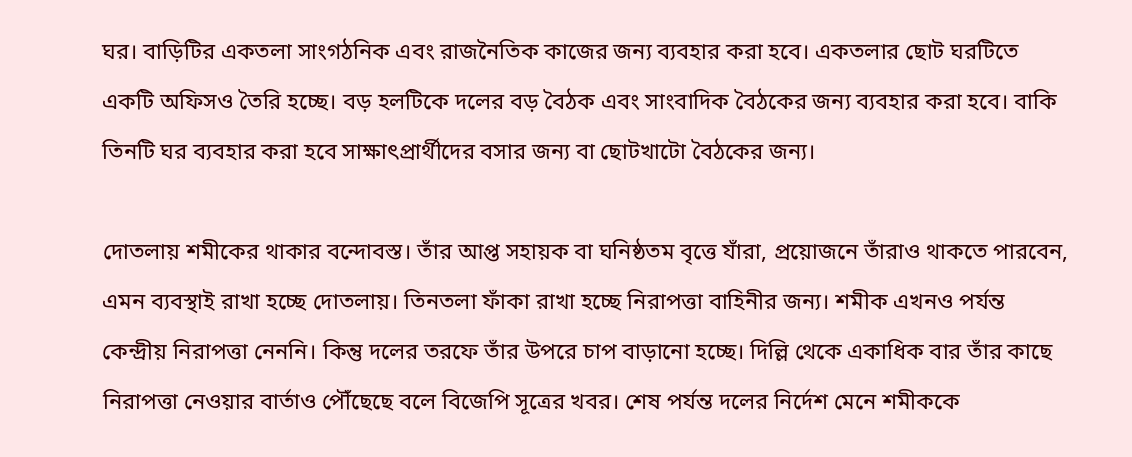ঘর। বাড়িটির একতলা সাংগঠনিক এবং রাজনৈতিক কাজের জন্য ব্যবহার করা হবে। একতলার ছোট ঘরটিতে একটি অফিসও তৈরি হচ্ছে। বড় হলটিকে দলের বড় বৈঠক এবং সাংবাদিক বৈঠকের জন্য ব্যবহার করা হবে। বাকি তিনটি ঘর ব্যবহার করা হবে সাক্ষাৎপ্রার্থীদের বসার জন্য বা ছোটখাটো বৈঠকের জন্য।

দোতলায় শমীকের থাকার বন্দোবস্ত। তাঁর আপ্ত সহায়ক বা ঘনিষ্ঠতম বৃত্তে যাঁরা, প্রয়োজনে তাঁরাও থাকতে পারবেন, এমন ব্যবস্থাই রাখা হচ্ছে দোতলায়। তিনতলা ফাঁকা রাখা হচ্ছে নিরাপত্তা বাহিনীর জন্য। শমীক এখনও পর্যন্ত কেন্দ্রীয় নিরাপত্তা নেননি। কিন্তু দলের তরফে তাঁর উপরে চাপ বাড়ানো হচ্ছে। দিল্লি থেকে একাধিক বার তাঁর কাছে নিরাপত্তা নেওয়ার বার্তাও পৌঁছেছে বলে বিজেপি সূত্রের খবর। শেষ পর্যন্ত দলের নির্দেশ মেনে শমীককে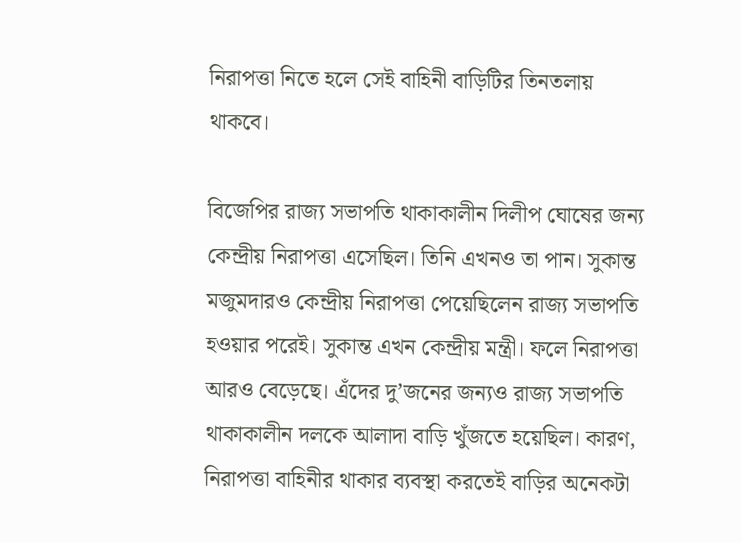নিরাপত্তা নিতে হলে সেই বাহিনী বাড়িটির তিনতলায় থাকবে।

বিজেপির রাজ্য সভাপতি থাকাকালীন দিলীপ ঘোষের জন্য কেন্দ্রীয় নিরাপত্তা এসেছিল। তিনি এখনও তা পান। সুকান্ত মজুমদারও কেন্দ্রীয় নিরাপত্তা পেয়েছিলেন রাজ্য সভাপতি হওয়ার পরেই। সুকান্ত এখন কেন্দ্রীয় মন্ত্রী। ফলে নিরাপত্তা আরও বেড়েছে। এঁদের দু’জনের জন্যও রাজ্য সভাপতি থাকাকালীন দলকে আলাদা বাড়ি খুঁজতে হয়েছিল। কারণ, নিরাপত্তা বাহিনীর থাকার ব্যবস্থা করতেই বাড়ির অনেকটা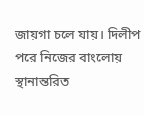জায়গা চলে যায়। দিলীপ পরে নিজের বাংলোয় স্থানান্তরিত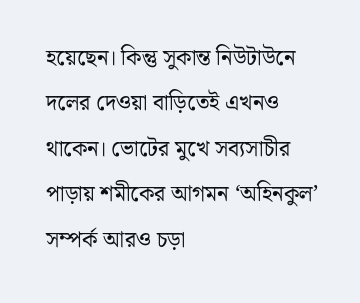হয়েছেন। কিন্তু সুকান্ত নিউটাউনে দলের দেওয়া বাড়িতেই এখনও থাকেন। ভোটের মুখে সব্যসাচীর পাড়ায় শমীকের আগমন ‘অহিনকুল’ সম্পর্ক আরও চড়া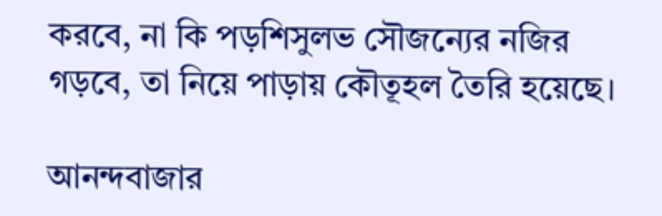করবে, না কি পড়শিসুলভ সৌজন্যের নজির গড়বে, তা নিয়ে পাড়ায় কৌতূহল তৈরি হয়েছে।

আনন্দবাজার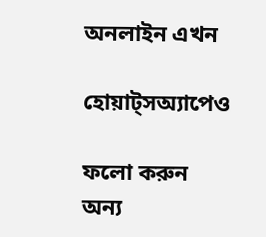অনলাইন এখন

হোয়াট্‌সঅ্যাপেও

ফলো করুন
অন্য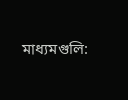মাধ্যমগুলি: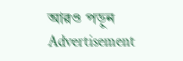আরও পড়ুন
Advertisement